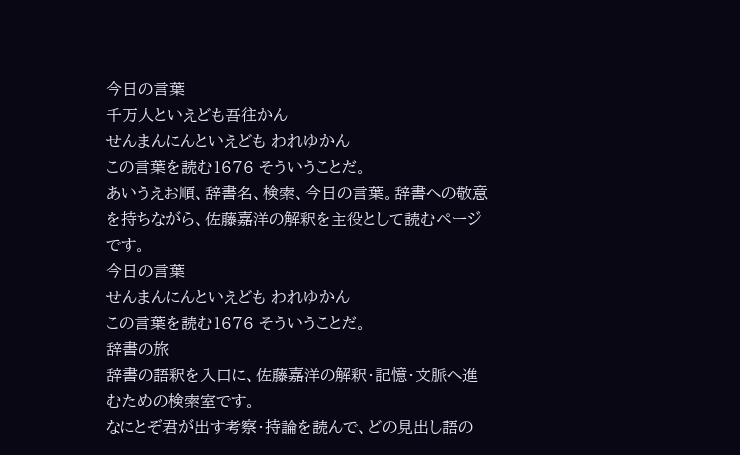今日の言葉
千万人といえども吾往かん
せんまんにんといえども われゆかん
この言葉を読む1676 そういうことだ。
あいうえお順、辞書名、検索、今日の言葉。辞書への敬意を持ちながら、佐藤嘉洋の解釈を主役として読むページです。
今日の言葉
せんまんにんといえども われゆかん
この言葉を読む1676 そういうことだ。
辞書の旅
辞書の語釈を入口に、佐藤嘉洋の解釈・記憶・文脈へ進むための検索室です。
なにとぞ君が出す考察・持論を読んで、どの見出し語の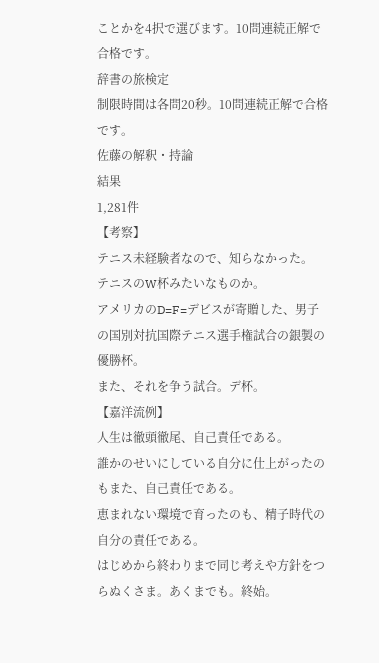ことかを4択で選びます。10問連続正解で合格です。
辞書の旅検定
制限時間は各問20秒。10問連続正解で合格です。
佐藤の解釈・持論
結果
1,281件
【考察】
テニス未経験者なので、知らなかった。
テニスのW杯みたいなものか。
アメリカのD=F=デビスが寄贈した、男子の国別対抗国際テニス選手権試合の銀製の優勝杯。
また、それを争う試合。デ杯。
【嘉洋流例】
人生は徹頭徹尾、自己責任である。
誰かのせいにしている自分に仕上がったのもまた、自己責任である。
恵まれない環境で育ったのも、精子時代の自分の責任である。
はじめから終わりまで同じ考えや方針をつらぬくさま。あくまでも。終始。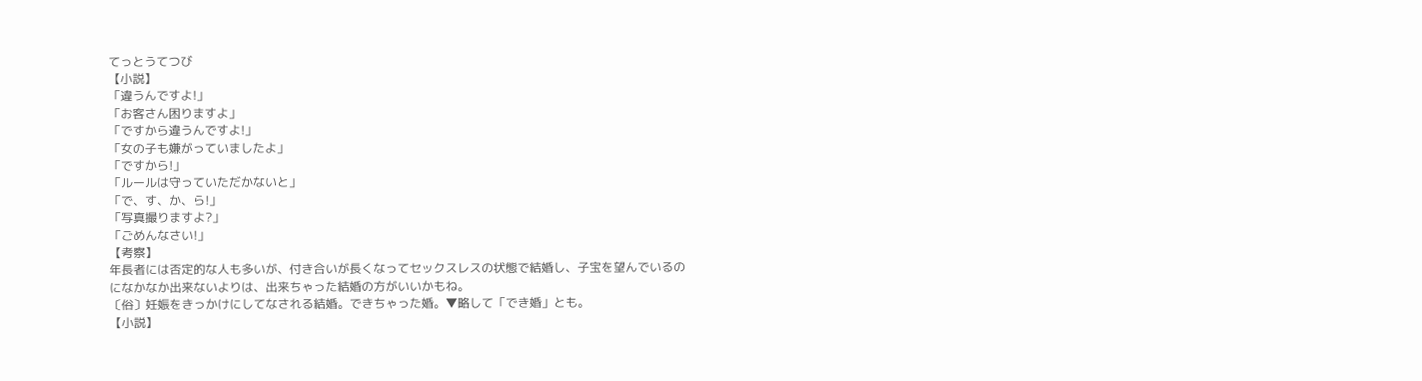てっとうてつび
【小説】
「違うんですよ!」
「お客さん困りますよ」
「ですから違うんですよ!」
「女の子も嫌がっていましたよ」
「ですから!」
「ルールは守っていただかないと」
「で、す、か、ら!」
「写真撮りますよ?」
「ごめんなさい!」
【考察】
年長者には否定的な人も多いが、付き合いが長くなってセックスレスの状態で結婚し、子宝を望んでいるのになかなか出来ないよりは、出来ちゃった結婚の方がいいかもね。
〔俗〕妊娠をきっかけにしてなされる結婚。できちゃった婚。▼略して「でき婚」とも。
【小説】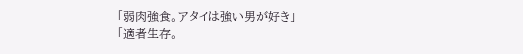「弱肉強食。アタイは強い男が好き」
「適者生存。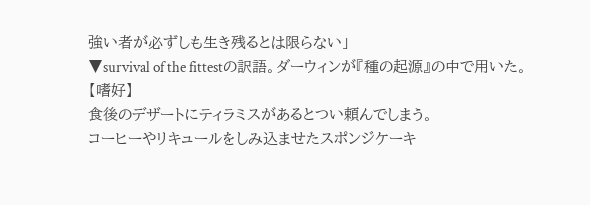強い者が必ずしも生き残るとは限らない」
▼survival of the fittestの訳語。ダーウィンが『種の起源』の中で用いた。
【嗜好】
食後のデザートにティラミスがあるとつい頼んでしまう。
コーヒーやリキュールをしみ込ませたスポンジケーキ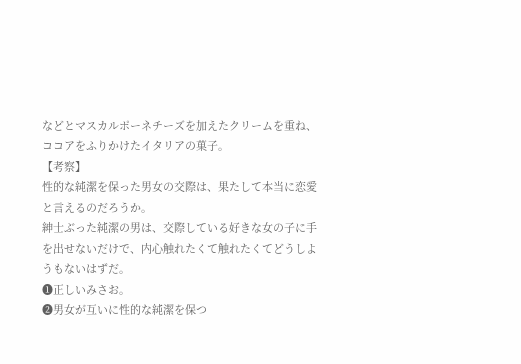などとマスカルポーネチーズを加えたクリームを重ね、ココアをふりかけたイタリアの菓子。
【考察】
性的な純潔を保った男女の交際は、果たして本当に恋愛と言えるのだろうか。
紳士ぶった純潔の男は、交際している好きな女の子に手を出せないだけで、内心触れたくて触れたくてどうしようもないはずだ。
❶正しいみさお。
❷男女が互いに性的な純潔を保つ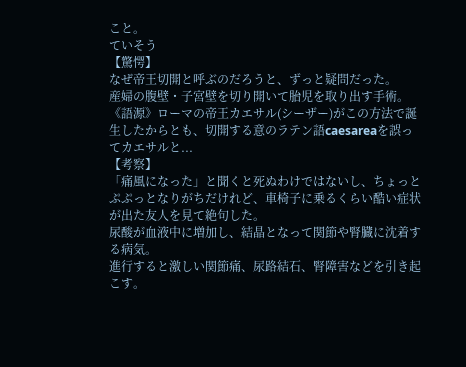こと。
ていそう
【驚愕】
なぜ帝王切開と呼ぶのだろうと、ずっと疑問だった。
産婦の腹壁・子宮壁を切り開いて胎児を取り出す手術。
《語源》ローマの帝王カエサル(シーザー)がこの方法で誕生したからとも、切開する意のラテン語caesareaを誤ってカエサルと...
【考察】
「痛風になった」と聞くと死ぬわけではないし、ちょっとぷぷっとなりがちだけれど、車椅子に乗るくらい酷い症状が出た友人を見て絶句した。
尿酸が血液中に増加し、結晶となって関節や腎臓に沈着する病気。
進行すると激しい関節痛、尿路結石、腎障害などを引き起こす。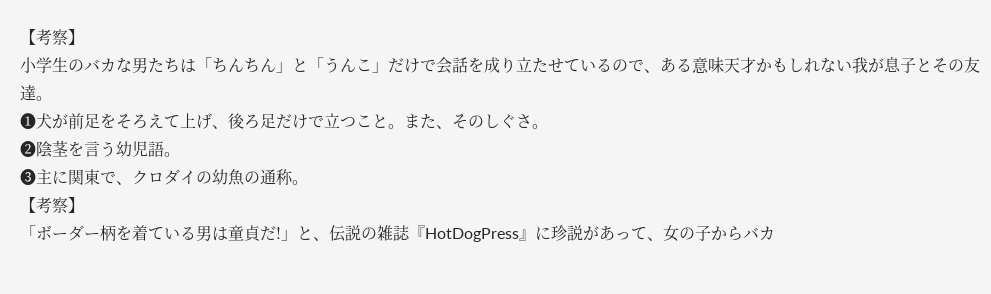【考察】
小学生のバカな男たちは「ちんちん」と「うんこ」だけで会話を成り立たせているので、ある意味天才かもしれない我が息子とその友達。
❶犬が前足をそろえて上げ、後ろ足だけで立つこと。また、そのしぐさ。
❷陰茎を言う幼児語。
❸主に関東で、クロダイの幼魚の通称。
【考察】
「ボーダー柄を着ている男は童貞だ!」と、伝説の雑誌『HotDogPress』に珍説があって、女の子からバカ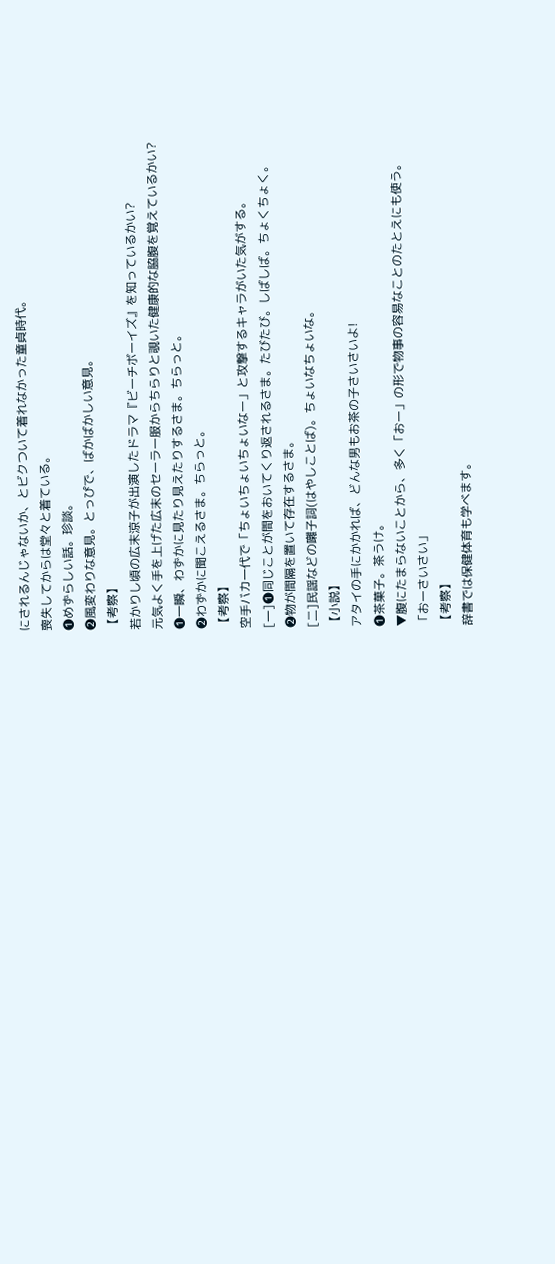にされるんじゃないか、とビクついて着れなかった童貞時代。
喪失してからは堂々と着ている。
❶めずらしい話。珍談。
❷風変わりな意見。とっぴで、ばかばかしい意見。
【考察】
若かりし頃の広末涼子が出演したドラマ『ビーチボーイズ』を知っているかい?
元気よく手を上げた広末のセーラー服からちらりと覗いた健康的な脇腹を覚えているかい?
❶一瞬、わずかに見たり見えたりするさま。ちらっと。
❷わずかに聞こえるさま。ちらっと。
【考察】
空手バカ一代で「ちょいちょいちょいなー」と攻撃するキャラがいた気がする。
[一]❶同じことが間をおいてくり返されるさま。たびたび。しばしば。ちょくちょく。
❷物が間隔を置いて存在するさま。
[二]民謡などの囃子詞(はやしことば)。ちょいなちょいな。
【小説】
アタイの手にかかれば、どんな男もお茶の子さいさいよ!
❶茶菓子。茶うけ。
▼腹にたまらないことから、多く「おー」の形で物事の容易なことのたとえにも使う。
「おーさいさい」
【考察】
辞書では保健体育も学べます。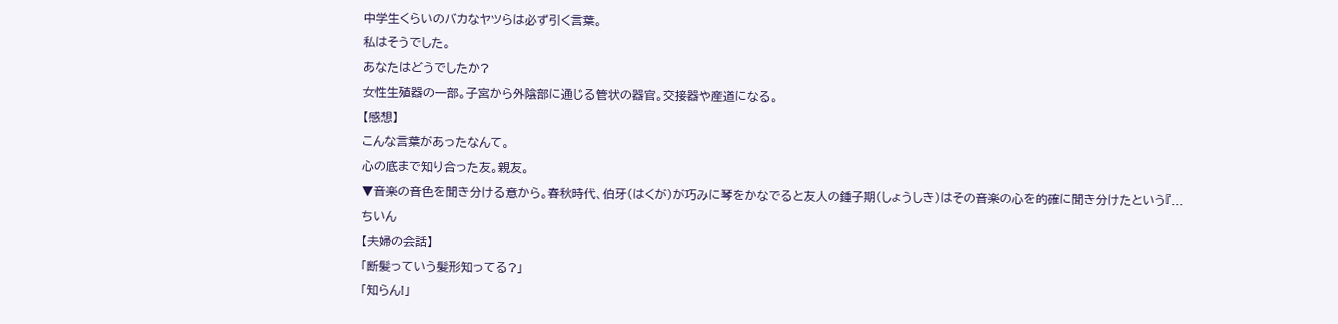中学生くらいのバカなヤツらは必ず引く言葉。
私はそうでした。
あなたはどうでしたか?
女性生殖器の一部。子宮から外陰部に通じる管状の器官。交接器や産道になる。
【感想】
こんな言葉があったなんて。
心の底まで知り合った友。親友。
▼音楽の音色を聞き分ける意から。春秋時代、伯牙(はくが)が巧みに琴をかなでると友人の鍾子期(しょうしき)はその音楽の心を的確に聞き分けたという『...
ちいん
【夫婦の会話】
「断髪っていう髪形知ってる?」
「知らん!」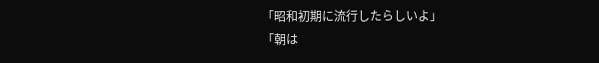「昭和初期に流行したらしいよ」
「朝は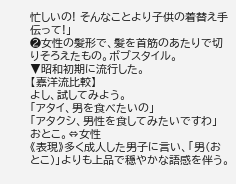忙しいの! そんなことより子供の着替え手伝って!」
❷女性の髪形で、髪を首筋のあたりで切りそろえたもの。ボブスタイル。
▼昭和初期に流行した。
【嘉洋流比較】
よし、試してみよう。
「アタイ、男を食べたいの」
「アタクシ、男性を食してみたいですわ」
おとこ。⇔女性
《表現》多く成人した男子に言い、「男(おとこ)」よりも上品で穏やかな語感を伴う。